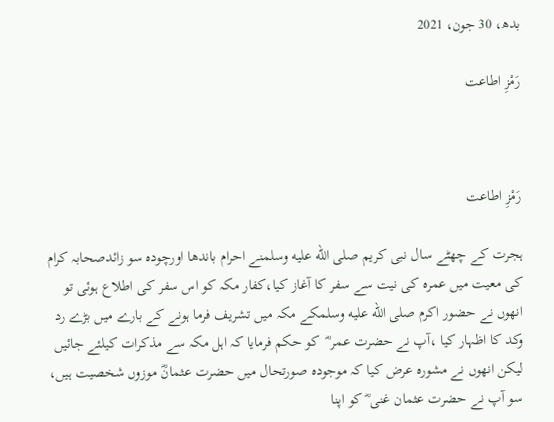بدھ، 30 جون، 2021

رَمْزِ اطاعت



رَمْزِ اطاعت

ہجرت کے چھٹے سال نبی کریم صلى الله عليه وسلمنے احرام باندھا اورچودہ سو زائدصحابہ کرام کی معیت میں عمرہ کی نیت سے سفر کا آغاز کیا،کفار مکہ کو اس سفر کی اطلاع ہوئی تو انھوں نے حضور اکرم صلى الله عليه وسلمکے مکہ میں تشریف فرما ہونے کے بارے میں بڑے رد وکد کا اظہار کیا ،آپ نے حضرت عمر ؓ  کو حکم فرمایا کہ اہل مکہ سے مذکرات کیلئے جائیں لیکن انھوں نے مشورہ عرض کیا کہ موجودہ صورتحال میں حضرت عثمانؓ موزوں شخصیت ہیں، سو آپ نے حضرت عثمان غنی ؓ کو اپنا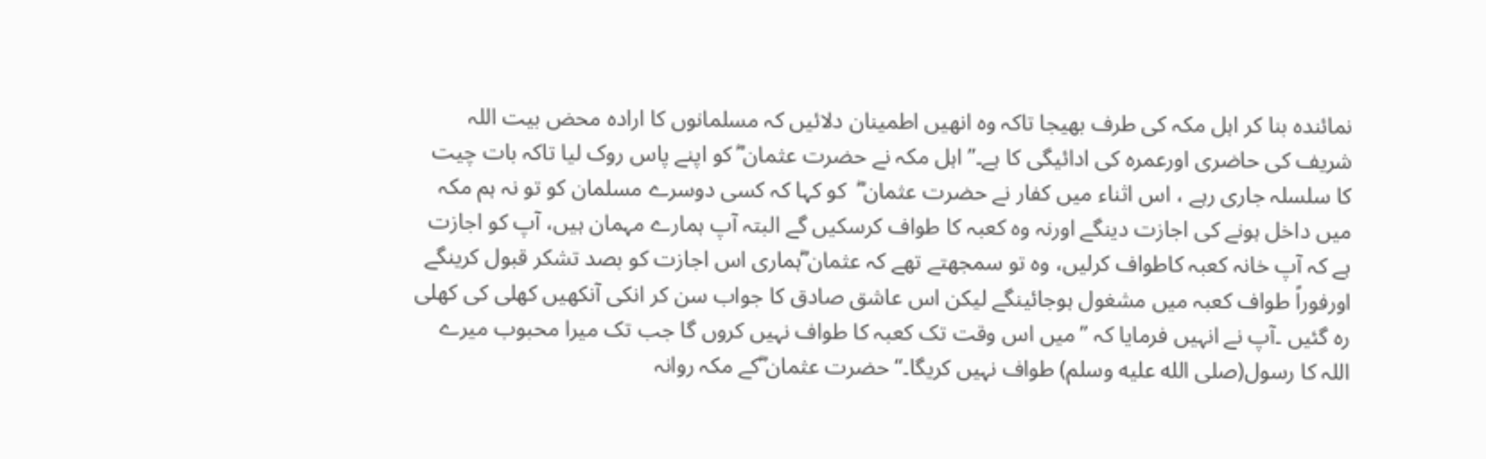نمائندہ بنا کر اہل مکہ کی طرف بھیجا تاکہ وہ انھیں اطمینان دلائیں کہ مسلمانوں کا ارادہ محض بیت اللہ شریف کی حاضری اورعمرہ کی ادائیگی کا ہے۔’’اہل مکہ نے حضرت عثمان ؓ کو اپنے پاس روک لیا تاکہ بات چیت کا سلسلہ جاری رہے ، اس اثناء میں کفار نے حضرت عثمان ؓ  کو کہا کہ کسی دوسرے مسلمان کو تو نہ ہم مکہ میں داخل ہونے کی اجازت دینگے اورنہ وہ کعبہ کا طواف کرسکیں گے البتہ آپ ہمارے مہمان ہیں، آپ کو اجازت ہے کہ آپ خانہ کعبہ کاطواف کرلیں، وہ تو سمجھتے تھے کہ عثمان ؓہماری اس اجازت کو بصد تشکر قبول کرینگے اورفوراً طواف کعبہ میں مشغول ہوجائینگے لیکن اس عاشق صادق کا جواب سن کر انکی آنکھیں کھلی کی کھلی رہ گئیں ۔آپ نے انہیں فرمایا کہ ’’میں اس وقت تک کعبہ کا طواف نہیں کروں گا جب تک میرا محبوب میرے اللہ کا رسول(صلى الله عليه وسلم) طواف نہیں کریگا۔‘‘ حضرت عثمان ؓکے مکہ روانہ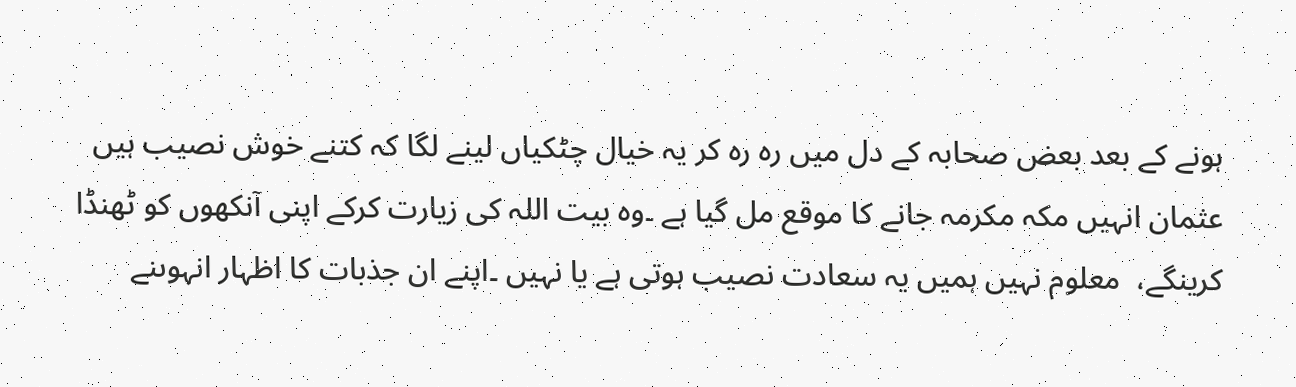ہونے کے بعد بعض صحابہ کے دل میں رہ رہ کر یہ خیال چٹکیاں لینے لگا کہ کتنے خوش نصیب ہیں عثمان انہیں مکہ مکرمہ جانے کا موقع مل گیا ہے ۔وہ بیت اللہ کی زیارت کرکے اپنی آنکھوں کو ٹھنڈا کرینگے،  معلوم نہیں ہمیں یہ سعادت نصیب ہوتی ہے یا نہیں ۔اپنے ان جذبات کا اظہار انہوںنے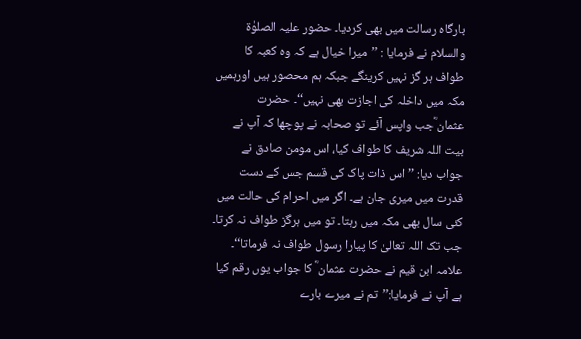بارگاہ رسالت میں بھی کردیا۔ حضور علیہ الصلوٰۃ والسلام نے فرمایا : ’’میرا خیال ہے کہ وہ کعبہ کا طواف ہر گز نہیں کرینگے جبکہ ہم محصور ہیں اورہمیں مکہ میں داخلہ کی اجازت بھی نہیں‘‘۔ حضرت عثمان ؓجب واپس آئے تو صحابہ نے پوچھا کہ آپ نے بیت اللہ شریف کا طواف کیا، اس مومن صادق نے جواب دیا: ’’اس ذات پاک کی قسم جس کے دست قدرت میں میری جان ہے۔ اگر میں احرام کی حالت میں کئی سال بھی مکہ میں رہتا۔ تو میں ہرگز طواف نہ کرتا۔ جب تک اللہ تعالیٰ کا پیارا رسول طواف نہ فرماتا‘‘۔ علامہ ابن قیم نے حضرت عثمان ؓ کا جواب یوں رقم کیا ہے آپ نے فرمایا:’’تم نے میرے بارے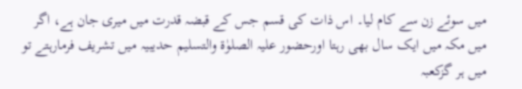میں سوئے زن سے کام لیا۔ اس ذات کی قسم جس کے قبضہ قدرت میں میری جان ہے، اگر میں مکہ میں ایک سال بھی رہتا اورحضور علیہ الصلوٰۃ والتسلیم حدیبیہ میں تشریف فرمارہتے تو میں ہر گزکعبہ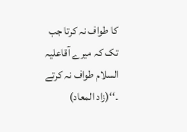کا طواف نہ کرتا جب تک کہ میرے آقاعلیہ السلام طواف نہ کرتے ۔‘‘(زاد المعاد)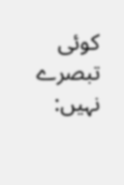کوئی تبصرے نہیں: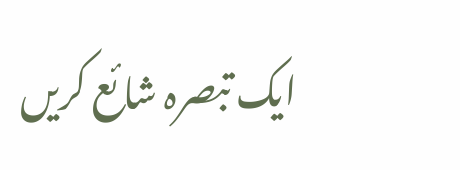ایک تبصرہ شائع کریں